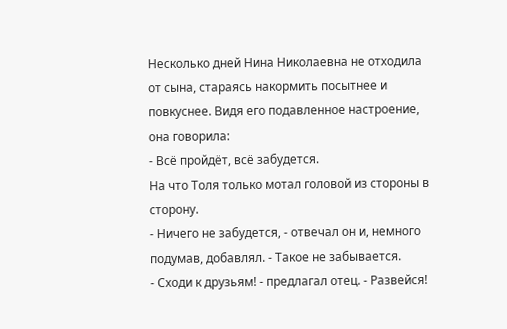Несколько дней Нина Николаевна не отходила от сына, стараясь накормить посытнее и повкуснее. Видя его подавленное настроение, она говорила:
- Всё пройдёт, всё забудется.
На что Толя только мотал головой из стороны в сторону.
- Ничего не забудется, - отвечал он и, немного подумав, добавлял. - Такое не забывается.
- Сходи к друзьям! - предлагал отец. - Развейся!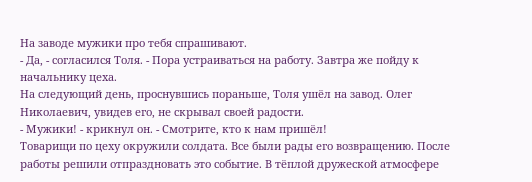На заводе мужики про тебя спрашивают.
- Да, - согласился Толя. - Пора устраиваться на работу. Завтра же пойду к начальнику цеха.
На следующий день, проснувшись пораньше, Толя ушёл на завод. Олег Николаевич, увидев его, не скрывал своей радости.
- Мужики! - крикнул он. - Смотрите, кто к нам пришёл!
Товарищи по цеху окружили солдата. Все были рады его возвращению. После работы решили отпраздновать это событие. В тёплой дружеской атмосфере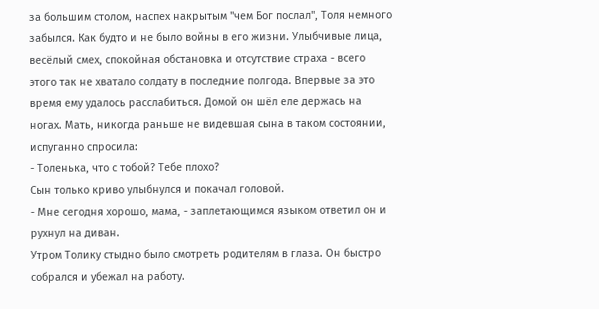за большим столом, наспех накрытым "чем Бог послал", Толя немного забылся. Как будто и не было войны в его жизни. Улыбчивые лица, весёлый смех, спокойная обстановка и отсутствие страха - всего этого так не хватало солдату в последние полгода. Впервые за это время ему удалось расслабиться. Домой он шёл еле держась на ногах. Мать, никогда раньше не видевшая сына в таком состоянии, испуганно спросила:
- Толенька, что с тобой? Тебе плохо?
Сын только криво улыбнулся и покачал головой.
- Мне сегодня хорошо, мама, - заплетающимся языком ответил он и рухнул на диван.
Утром Толику стыдно было смотреть родителям в глаза. Он быстро собрался и убежал на работу.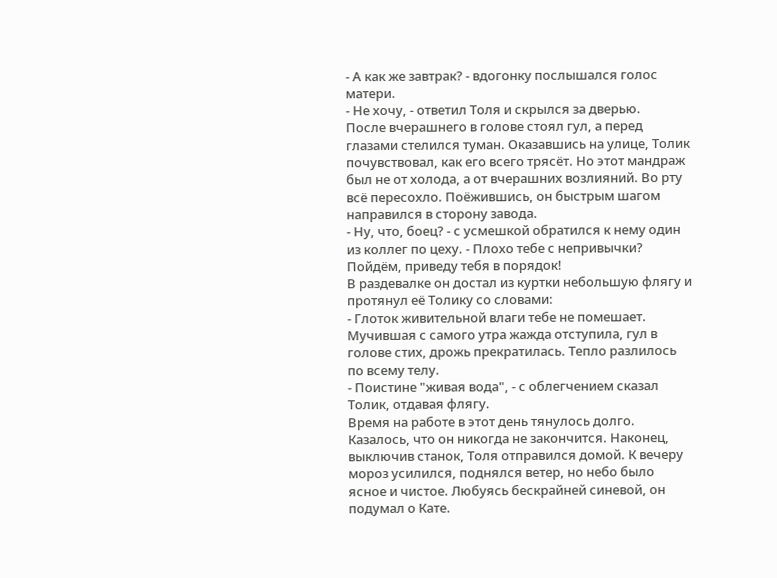- А как же завтрак? - вдогонку послышался голос матери.
- Не хочу, - ответил Толя и скрылся за дверью.
После вчерашнего в голове стоял гул, а перед глазами стелился туман. Оказавшись на улице, Толик почувствовал, как его всего трясёт. Но этот мандраж был не от холода, а от вчерашних возлияний. Во рту всё пересохло. Поёжившись, он быстрым шагом направился в сторону завода.
- Ну, что, боец? - с усмешкой обратился к нему один из коллег по цеху. - Плохо тебе с непривычки? Пойдём, приведу тебя в порядок!
В раздевалке он достал из куртки небольшую флягу и протянул её Толику со словами:
- Глоток живительной влаги тебе не помешает.
Мучившая с самого утра жажда отступила, гул в голове стих, дрожь прекратилась. Тепло разлилось по всему телу.
- Поистине "живая вода", - с облегчением сказал Толик, отдавая флягу.
Время на работе в этот день тянулось долго. Казалось, что он никогда не закончится. Наконец, выключив станок, Толя отправился домой. К вечеру мороз усилился, поднялся ветер, но небо было ясное и чистое. Любуясь бескрайней синевой, он подумал о Кате.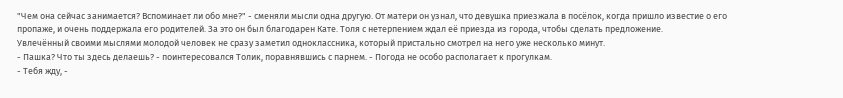"Чем она сейчас занимается? Вспоминает ли обо мне?" - сменяли мысли одна другую. От матери он узнал, что девушка приезжала в посёлок, когда пришло известие о его пропаже, и очень поддержала его родителей. За это он был благодарен Кате. Толя с нетерпением ждал её приезда из города, чтобы сделать предложение.
Увлечённый своими мыслями молодой человек не сразу заметил одноклассника, который пристально смотрел на него уже несколько минут.
- Пашка? Что ты здесь делаешь? - поинтересовался Толик, поравнявшись с парнем. - Погода не особо располагает к прогулкам.
- Тебя жду, -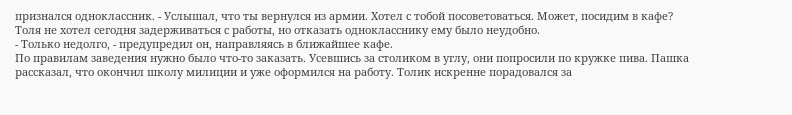признался одноклассник. - Услышал, что ты вернулся из армии. Хотел с тобой посоветоваться. Может, посидим в кафе?
Толя не хотел сегодня задерживаться с работы, но отказать однокласснику ему было неудобно.
- Только недолго, - предупредил он, направляясь в ближайшее кафе.
По правилам заведения нужно было что-то заказать. Усевшись за столиком в углу, они попросили по кружке пива. Пашка рассказал, что окончил школу милиции и уже оформился на работу. Толик искренне порадовался за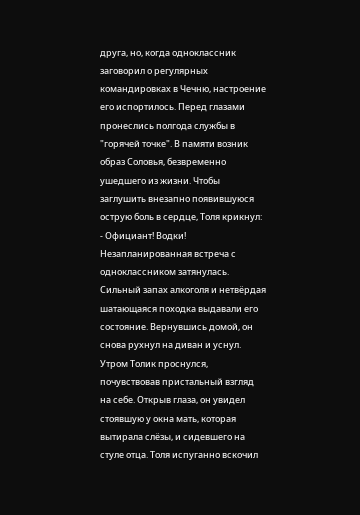друга, но, когда одноклассник заговорил о регулярных командировках в Чечню, настроение его испортилось. Перед глазами пронеслись полгода службы в "горячей точке". В памяти возник образ Соловья, безвременно ушедшего из жизни. Чтобы заглушить внезапно появившуюся острую боль в сердце, Толя крикнул:
- Официант! Водки!
Незапланированная встреча с одноклассником затянулась. Сильный запах алкоголя и нетвёрдая шатающаяся походка выдавали его состояние. Вернувшись домой, он снова рухнул на диван и уснул.
Утром Толик проснулся, почувствовав пристальный взгляд на себе. Открыв глаза, он увидел стоявшую у окна мать, которая вытирала слёзы, и сидевшего на стуле отца. Толя испуганно вскочил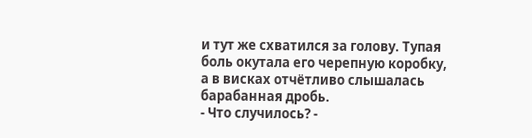и тут же схватился за голову. Тупая боль окутала его черепную коробку, а в висках отчётливо слышалась барабанная дробь.
- Что случилось? -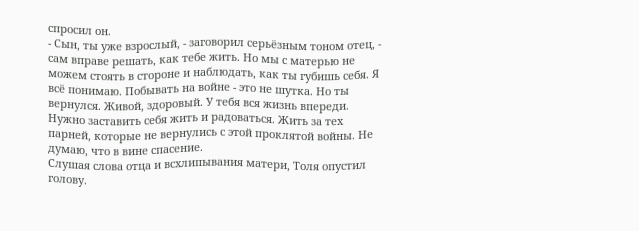спросил он.
- Сын, ты уже взрослый, - заговорил серьёзным тоном отец, - сам вправе решать, как тебе жить. Но мы с матерью не можем стоять в стороне и наблюдать, как ты губишь себя. Я всё понимаю. Побывать на войне - это не шутка. Но ты вернулся. Живой, здоровый. У тебя вся жизнь впереди. Нужно заставить себя жить и радоваться. Жить за тех парней, которые не вернулись с этой проклятой войны. Не думаю, что в вине спасение.
Слушая слова отца и всхлипывания матери, Толя опустил голову.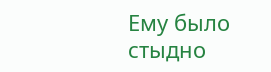Ему было стыдно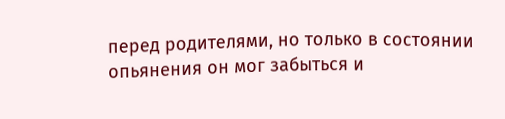перед родителями, но только в состоянии опьянения он мог забыться и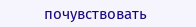почувствовать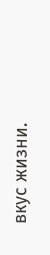вкус жизни.